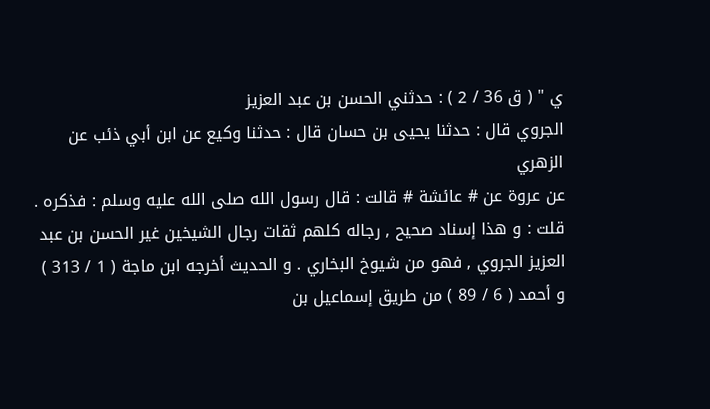ي " ( ق 36 / 2 ) : حدثني الحسن بن عبد العزيز
الجروي قال : حدثنا يحيى بن حسان قال : حدثنا وكيع عن ابن أبي ذئب عن الزهري
عن عروة عن # عائشة # قالت : قال رسول الله صلى الله عليه وسلم : فذكره .
قلت : و هذا إسناد صحيح , رجاله كلهم ثقات رجال الشيخين غير الحسن بن عبد
العزيز الجروي , فهو من شيوخ البخاري . و الحديث أخرجه ابن ماجة ( 1 / 313 )
و أحمد ( 6 / 89 ) من طريق إسماعيل بن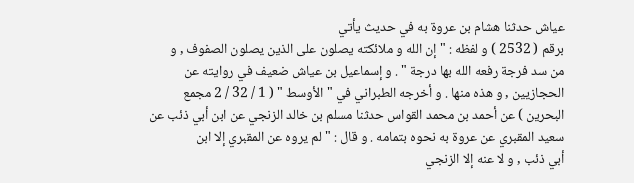عياش حدثنا هشام بن عروة به في حديث يأتي
برقم ( 2532 ) و لفظه : " إن الله و ملائكته يصلون على الذين يصلون الصفوف , و
من سد فرجة رفعه الله بها درجة " . و إسماعيل بن عياش ضعيف في روايته عن
الحجازيين , و هذه منها . و أخرجه الطبراني في " الأوسط " ( 1 / 32 / 2 مجمع
البحرين ) عن أحمد بن محمد القواس حدثنا مسلم بن خالد الزنجي عن ابن أبي ذئب عن
سعيد المقبري عن عروة به نحوه بتمامه . و قال : " لم يروه عن المقبري إلا ابن
أبي ذئب , و لا عنه إلا الزنجي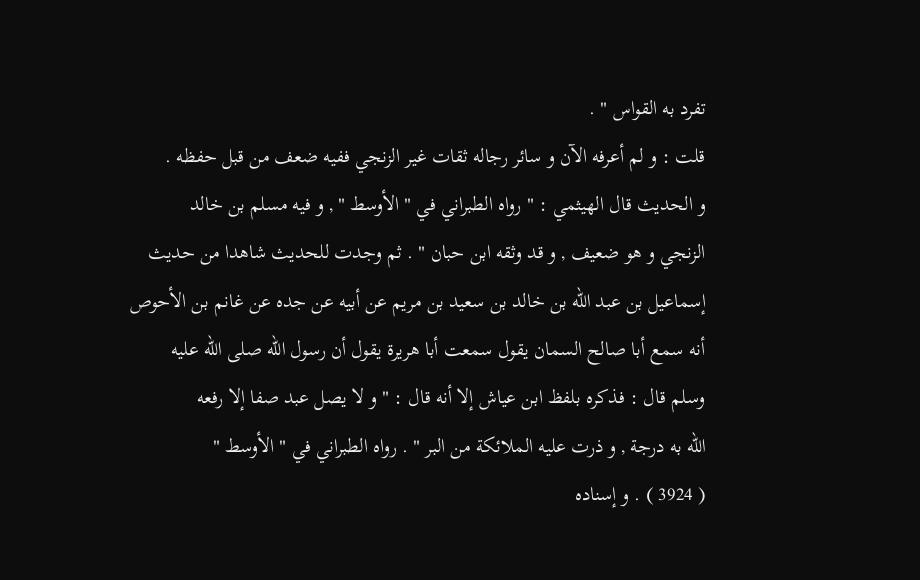تفرد به القواس " .
قلت : و لم أعرفه الآن و سائر رجاله ثقات غير الزنجي ففيه ضعف من قبل حفظه .
و الحديث قال الهيثمي : " رواه الطبراني في " الأوسط " , و فيه مسلم بن خالد
الزنجي و هو ضعيف , و قد وثقه ابن حبان " . ثم وجدت للحديث شاهدا من حديث
إسماعيل بن عبد الله بن خالد بن سعيد بن مريم عن أبيه عن جده عن غانم بن الأحوص
أنه سمع أبا صالح السمان يقول سمعت أبا هريرة يقول أن رسول الله صلى الله عليه
وسلم قال : فذكره بلفظ ابن عياش إلا أنه قال : " و لا يصل عبد صفا إلا رفعه
الله به درجة , و ذرت عليه الملائكة من البر " . رواه الطبراني في " الأوسط "
( 3924 ) . و إسناده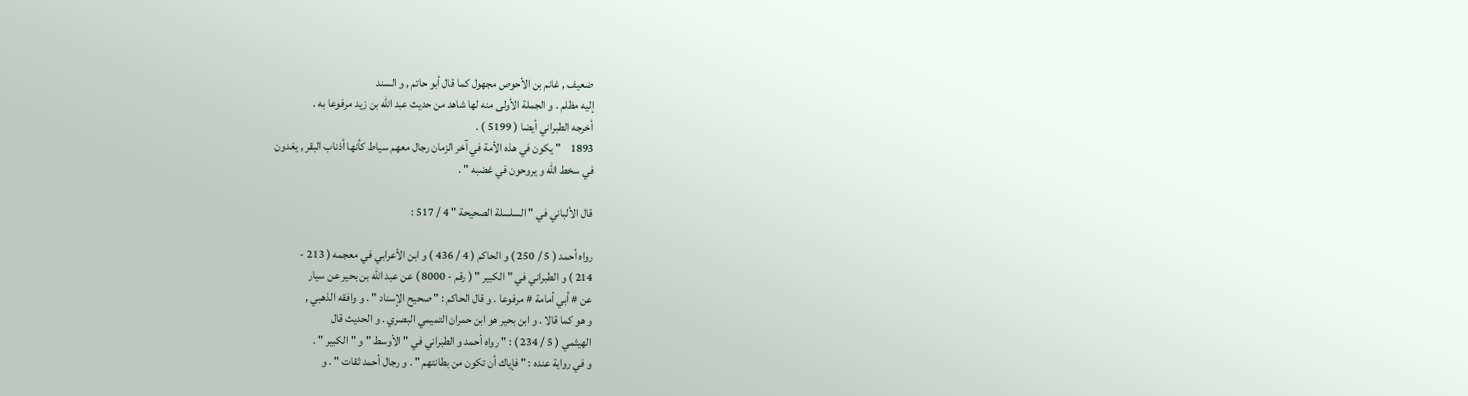ضعيف , غانم بن الأحوص مجهول كما قال أبو حاتم , و السند
إليه مظلم . و الجملة الأولى منه لها شاهد من حديث عبد الله بن زيد مرفوعا به .
أخرجه الطبراني أيضا ( 5199 ) .
1893    " يكون في هذه الأمة في آخر الزمان رجال معهم سياط كأنها أذناب البقر , يغدون
في سخط الله و يروحون في غضبه " .

قال الألباني في " السلسلة الصحيحة " 4 / 517 :

رواه أحمد ( 5 / 250 ) و الحاكم ( 4 / 436 ) و ابن الأعرابي في معجمه ( 213 -
214 ) و الطبراني في " الكبير " ( رقم - 8000 ) عن عبد الله بن بحير عن سيار
عن # أبي أمامة # مرفوعا . و قال الحاكم : " صحيح الإسناد " . و وافقه الذهبي ,
و هو كما قالا . و ابن بحير هو ابن حمران التميمي البصري . و الحديث قال
الهيثمي ( 5 / 234 ) : " رواه أحمد و الطبراني في " الأوسط " و " الكبير " .
و في رواية عنده : " فإياك أن تكون من بطانتهم " . و رجال أحمد ثقات " . و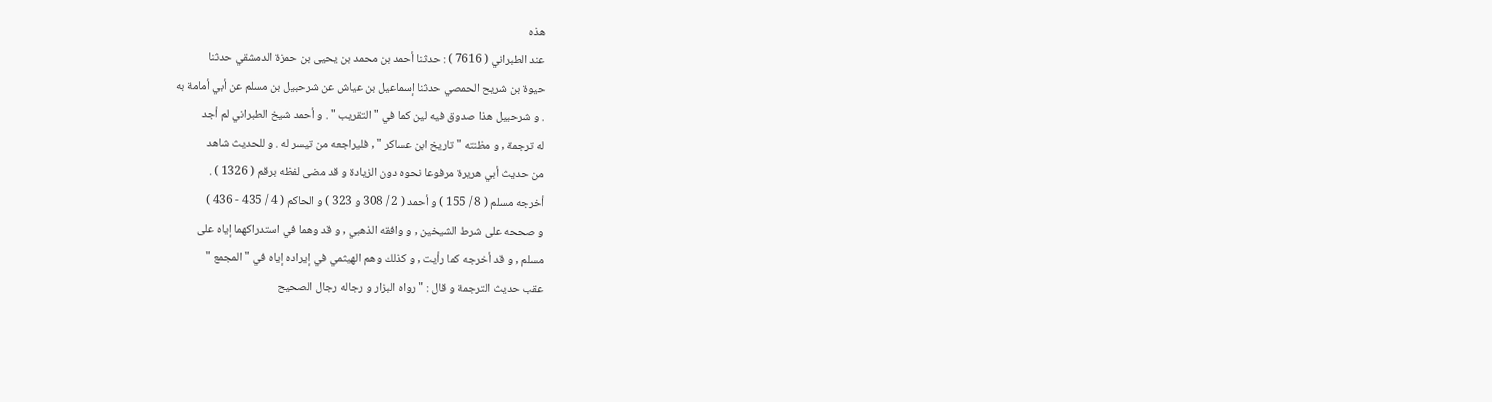هذه
عند الطبراني ( 7616 ) : حدثنا أحمد بن محمد بن يحيى بن حمزة الدمشقي حدثنا
حيوة بن شريح الحمصي حدثنا إسماعيل بن عياش عن شرحبيل بن مسلم عن أبي أمامة به
. و شرحبيل هذا صدوق فيه لين كما في " التقريب " . و أحمد شيخ الطبراني لم أجد
له ترجمة , و مظنته " تاريخ ابن عساكر " , فليراجعه من تيسر له . و للحديث شاهد
من حديث أبي هريرة مرفوعا نحوه دون الزيادة و قد مضى لفظه برقم ( 1326 ) .
أخرجه مسلم ( 8 / 155 ) و أحمد ( 2 / 308 و 323 ) و الحاكم ( 4 / 435 - 436 )
و صححه على شرط الشيخين , و وافقه الذهبي , و قد وهما في استدراكهما إياه على
مسلم , و قد أخرجه كما رأيت , و كذلك وهم الهيثمي في إيراده إياه في " المجمع "
عقب حديث الترجمة و قال : " رواه البزار و رجاله رجال الصحيح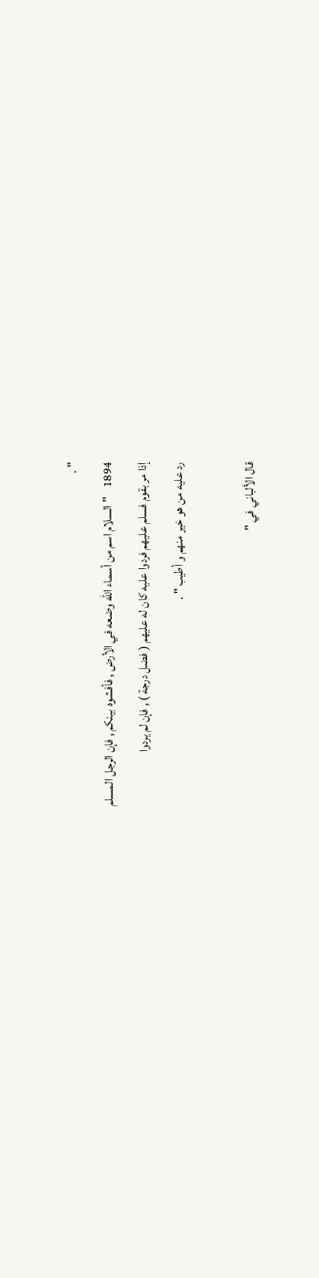" .
1894    " السلام اسم من أسماء الله وضعه في الأرض , فأفشوه بينكم , فإن الرجل المسلم
إذا مر بقوم فسلم عليهم فردوا عليه كان له عليهم ( فضل درجة ) , فإن لم يردوا
رد عليه من هو خير منهم و أطيب " .

قال الألباني في "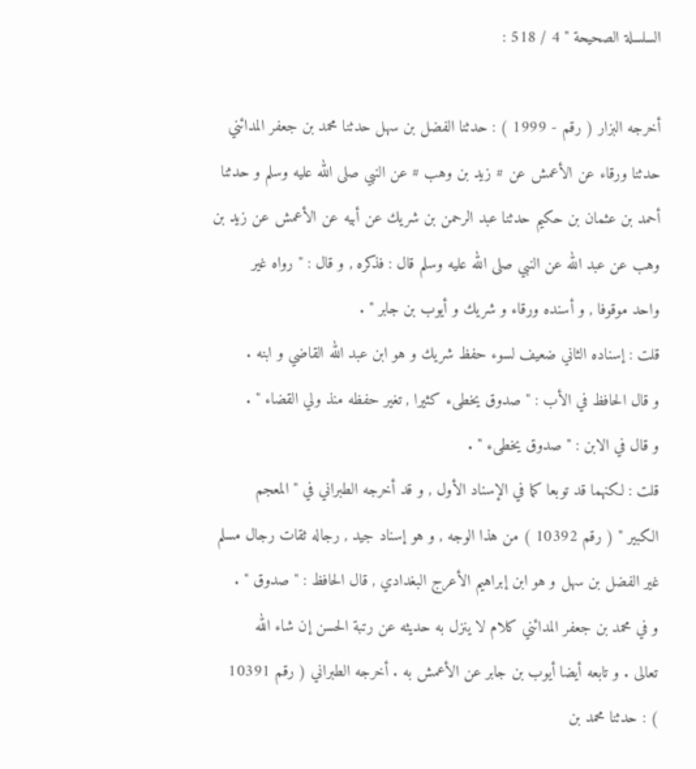السلسلة الصحيحة " 4 / 518 :

أخرجه البزار ( رقم - 1999 ) : حدثنا الفضل بن سهل حدثنا محمد بن جعفر المدائني
حدثنا ورقاء عن الأعمش عن # زيد بن وهب # عن النبي صلى الله عليه وسلم و حدثنا
أحمد بن عثمان بن حكيم حدثنا عبد الرحمن بن شريك عن أبيه عن الأعمش عن زيد بن
وهب عن عبد الله عن النبي صلى الله عليه وسلم قال : فذكره , و قال : " رواه غير
واحد موقوفا , و أسنده ورقاء و شريك و أيوب بن جابر " .
قلت : إسناده الثاني ضعيف لسوء حفظ شريك و هو ابن عبد الله القاضي و ابنه .
و قال الحافظ في الأب : " صدوق يخطىء كثيرا , تغير حفظه منذ ولي القضاء " .
و قال في الابن : " صدوق يخطىء " .
قلت : لكنهما قد توبعا كما في الإسناد الأول , و قد أخرجه الطبراني في " المعجم
الكبير " ( رقم 10392 ) من هذا الوجه , و هو إسناد جيد , رجاله ثقات رجال مسلم
غير الفضل بن سهل و هو ابن إبراهيم الأعرج البغدادي , قال الحافظ : " صدوق " .
و في محمد بن جعفر المدائني كلام لا ينزل به حديثه عن رتبة الحسن إن شاء الله
تعالى . و تابعه أيضا أيوب بن جابر عن الأعمش به . أخرجه الطبراني ( رقم 10391
) : حدثنا محمد بن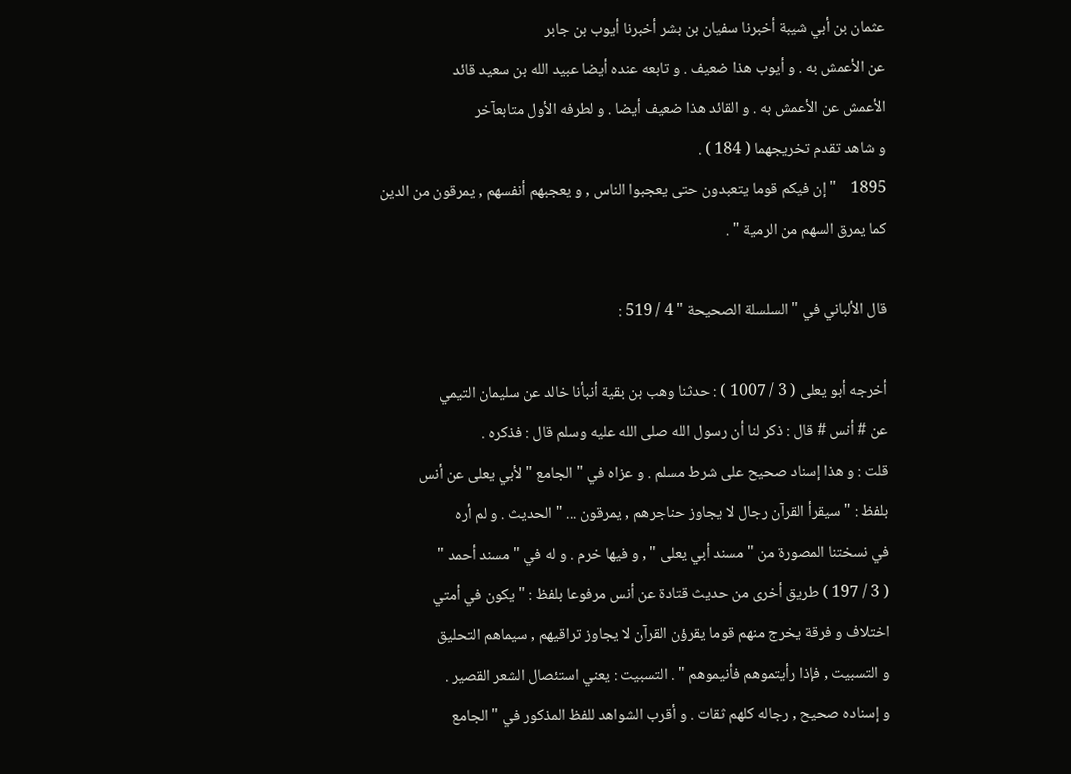عثمان بن أبي شيبة أخبرنا سفيان بن بشر أخبرنا أيوب بن جابر
عن الأعمش به . و أيوب هذا ضعيف . و تابعه عنده أيضا عبيد الله بن سعيد قائد
الأعمش عن الأعمش به . و القائد هذا ضعيف أيضا . و لطرفه الأول متابعآخر
و شاهد تقدم تخريجهما ( 184 ) .
1895    " إن فيكم قوما يتعبدون حتى يعجبوا الناس , و يعجبهم أنفسهم , يمرقون من الدين
كما يمرق السهم من الرمية " .

قال الألباني في " السلسلة الصحيحة " 4 / 519 :

أخرجه أبو يعلى ( 3 / 1007 ) : حدثنا وهب بن بقية أنبأنا خالد عن سليمان التيمي
عن # أنس # قال : ذكر لنا أن رسول الله صلى الله عليه وسلم قال : فذكره .
قلت : و هذا إسناد صحيح على شرط مسلم . و عزاه في " الجامع " لأبي يعلى عن أنس
بلفظ : " سيقرأ القرآن رجال لا يجاوز حناجرهم , يمرقون ... " الحديث . و لم أره
في نسختنا المصورة من " مسند أبي يعلى " , و فيها خرم . و له في " مسند أحمد "
( 3 / 197 ) طريق أخرى من حديث قتادة عن أنس مرفوعا بلفظ : " يكون في أمتي
اختلاف و فرقة يخرج منهم قوما يقرؤن القرآن لا يجاوز تراقيهم , سيماهم التحليق
و التسبيت , فإذا رأيتموهم فأنيموهم " . التسبيت : يعني استئصال الشعر القصير .
و إسناده صحيح , رجاله كلهم ثقات . و أقرب الشواهد للفظ المذكور في " الجامع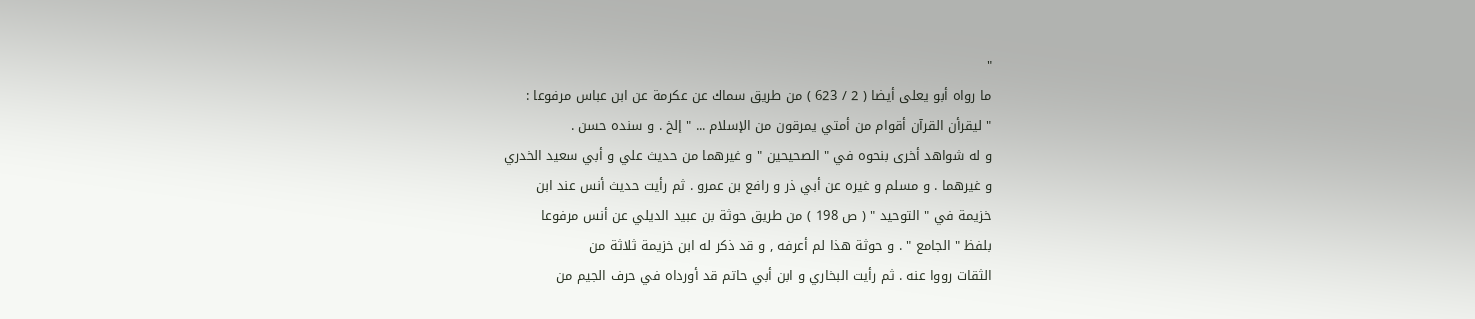"
ما رواه أبو يعلى أيضا ( 2 / 623 ) من طريق سماك عن عكرمة عن ابن عباس مرفوعا :
" ليقرأن القرآن أقوام من أمتي يمرقون من الإسلام ... " إلخ . و سنده حسن .
و له شواهد أخرى بنحوه في " الصحيحين " و غيرهما من حديث علي و أبي سعيد الخدري
و غيرهما . و مسلم و غيره عن أبي ذر و رافع بن عمرو . ثم رأيت حديث أنس عند ابن
خزيمة في " التوحيد " ( ص 198 ) من طريق حوثة بن عبيد الديلي عن أنس مرفوعا
بلفظ " الجامع " . و حوثة هذا لم أعرفه , و قد ذكر له ابن خزيمة ثلاثة من
الثقات رووا عنه . ثم رأيت البخاري و ابن أبي حاتم قد أورداه في حرف الجيم من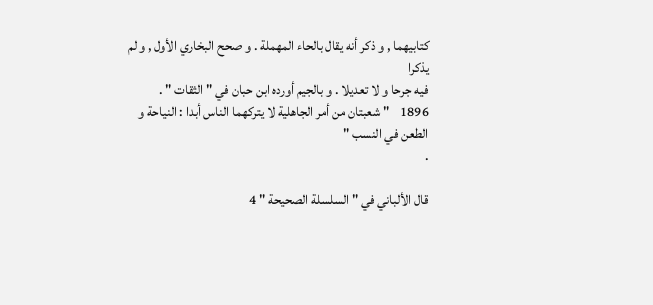كتابيهما , و ذكر أنه يقال بالحاء المهملة . و صحح البخاري الأول , و لم يذكرا
فيه جرحا و لا تعديلا . و بالجيم أورده ابن حبان في " الثقات " .
1896    " شعبتان من أمر الجاهلية لا يتركهما الناس أبدا : النياحة و الطعن في النسب "
.

قال الألباني في " السلسلة الصحيحة " 4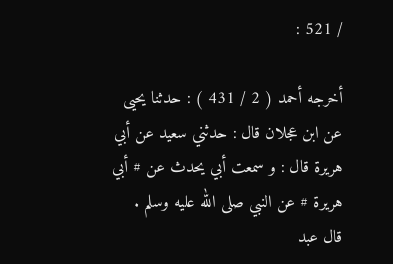/ 521 :

أخرجه أحمد ( 2 / 431 ) : حدثنا يحيى عن ابن عجلان قال : حدثني سعيد عن أبي
هريرة قال : و سمعت أبي يحدث عن # أبي هريرة # عن النبي صلى الله عليه وسلم .
قال عبد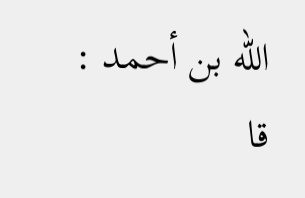الله بن أحمد : قا